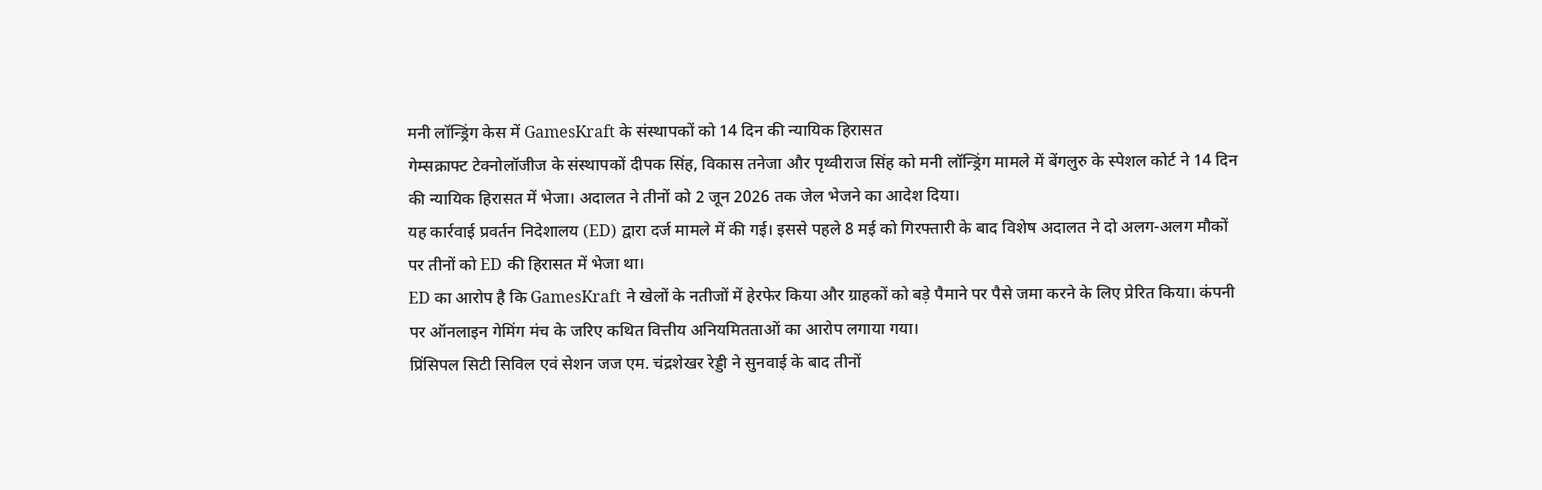मनी लॉन्ड्रिंग केस में GamesKraft के संस्थापकों को 14 दिन की न्यायिक हिरासत
गेम्सक्राफ्ट टेक्नोलॉजीज के संस्थापकों दीपक सिंह, विकास तनेजा और पृथ्वीराज सिंह को मनी लॉन्ड्रिंग मामले में बेंगलुरु के स्पेशल कोर्ट ने 14 दिन की न्यायिक हिरासत में भेजा। अदालत ने तीनों को 2 जून 2026 तक जेल भेजने का आदेश दिया।
यह कार्रवाई प्रवर्तन निदेशालय (ED) द्वारा दर्ज मामले में की गई। इससे पहले 8 मई को गिरफ्तारी के बाद विशेष अदालत ने दो अलग-अलग मौकों पर तीनों को ED की हिरासत में भेजा था।
ED का आरोप है कि GamesKraft ने खेलों के नतीजों में हेरफेर किया और ग्राहकों को बड़े पैमाने पर पैसे जमा करने के लिए प्रेरित किया। कंपनी पर ऑनलाइन गेमिंग मंच के जरिए कथित वित्तीय अनियमितताओं का आरोप लगाया गया।
प्रिंसिपल सिटी सिविल एवं सेशन जज एम. चंद्रशेखर रेड्डी ने सुनवाई के बाद तीनों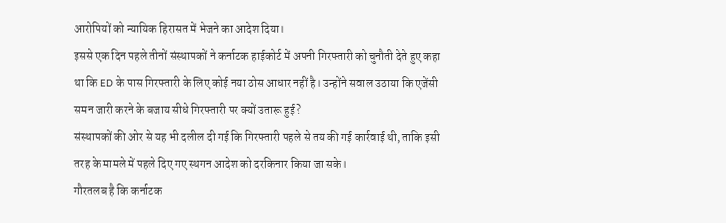आरोपियों को न्यायिक हिरासत में भेजने का आदेश दिया।
इससे एक दिन पहले तीनों संस्थापकों ने कर्नाटक हाईकोर्ट में अपनी गिरफ्तारी को चुनौती देते हुए कहा था कि ED के पास गिरफ्तारी के लिए कोई नया ठोस आधार नहीं है। उन्होंने सवाल उठाया कि एजेंसी समन जारी करने के बजाय सीधे गिरफ्तारी पर क्यों उतारू हुई?
संस्थापकों की ओर से यह भी दलील दी गई कि गिरफ्तारी पहले से तय की गई कार्रवाई थी, ताकि इसी तरह के मामले में पहले दिए गए स्थगन आदेश को दरकिनार किया जा सके।
गौरतलब है कि कर्नाटक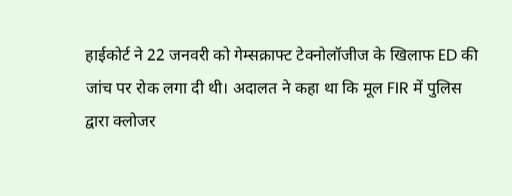हाईकोर्ट ने 22 जनवरी को गेम्सक्राफ्ट टेक्नोलॉजीज के खिलाफ ED की जांच पर रोक लगा दी थी। अदालत ने कहा था कि मूल FIR में पुलिस द्वारा क्लोजर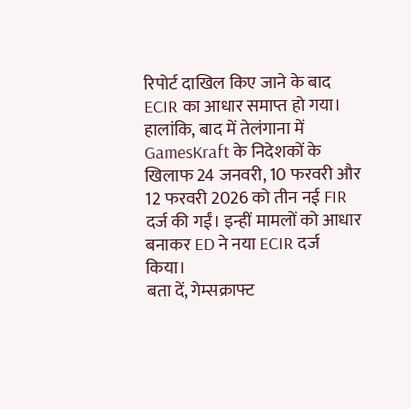रिपोर्ट दाखिल किए जाने के बाद ECIR का आधार समाप्त हो गया।
हालांकि, बाद में तेलंगाना में GamesKraft के निदेशकों के खिलाफ 24 जनवरी, 10 फरवरी और 12 फरवरी 2026 को तीन नई FIR दर्ज की गईं। इन्हीं मामलों को आधार बनाकर ED ने नया ECIR दर्ज किया।
बता दें, गेम्सक्राफ्ट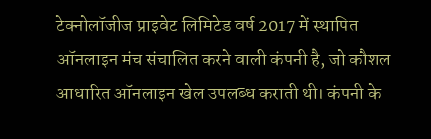टेक्नोलॉजीज प्राइवेट लिमिटेड वर्ष 2017 में स्थापित ऑनलाइन मंच संचालित करने वाली कंपनी है, जो कौशल आधारित ऑनलाइन खेल उपलब्ध कराती थी। कंपनी के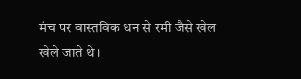मंच पर वास्तविक धन से रमी जैसे खेल खेले जाते थे।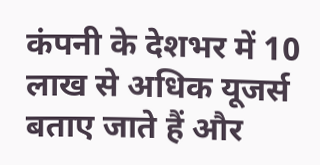कंपनी के देशभर में 10 लाख से अधिक यूजर्स बताए जाते हैं और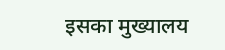इसका मुख्यालय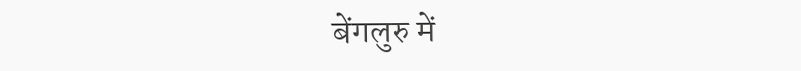बेंगलुरु में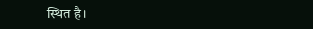स्थित है।